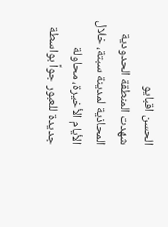الحسن اقبايو
شهدت المنطقة الحدودية المحاذية لمدينة سبتة، خلال الأيام الأخيرة، محاولة جديدة للعبور جواً بواسطة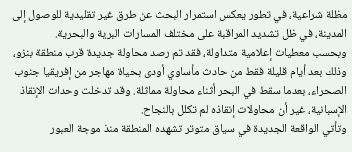مظلة شراعية، في تطور يعكس استمرار البحث عن طرق غير تقليدية للوصول إلى المدينة، في ظل تشديد المراقبة على مختلف المسارات البرية والبحرية.
وبحسب معطيات إعلامية متداولة، فقد تم رصد محاولة جديدة قرب منطقة بنزو، وذلك بعد أيام قليلة فقط من حادث مأساوي أودى بحياة مهاجر من إفريقيا جنوب الصحراء، بعدما سقط في البحر أثناء محاولة مماثلة. وقد تدخلت وحدات الإنقاذ الإسبانية، غير أن محاولات إنقاذه لم تكلل بالنجاح.
وتأتي الواقعة الجديدة في سياق متوتر تشهده المنطقة منذ موجة العبور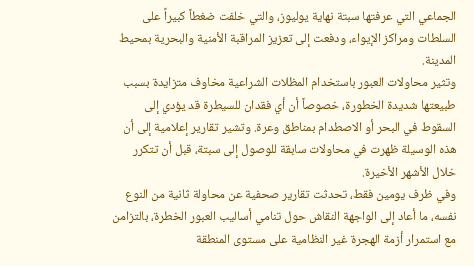الجماعي التي عرفتها سبتة نهاية يوليوز، والتي خلفت ضغطاً كبيراً على السلطات ومراكز الإيواء، ودفعت إلى تعزيز المراقبة الأمنية والبحرية بمحيط المدينة.
وتثير محاولات العبور باستخدام المظلات الشراعية مخاوف متزايدة بسبب طبيعتها شديدة الخطورة، خصوصاً أن أي فقدان للسيطرة قد يؤدي إلى السقوط في البحر أو الاصطدام بمناطق وعرة. وتشير تقارير إعلامية إلى أن هذه الوسيلة ظهرت في محاولات سابقة للوصول إلى سبتة، قبل أن تتكرر خلال الأشهر الأخيرة.
وفي ظرف يومين فقط، تحدثت تقارير صحفية عن محاولة ثانية من النوع نفسه، ما أعاد إلى الواجهة النقاش حول تنامي أساليب العبور الخطرة، بالتزامن مع استمرار أزمة الهجرة غير النظامية على مستوى المنطقة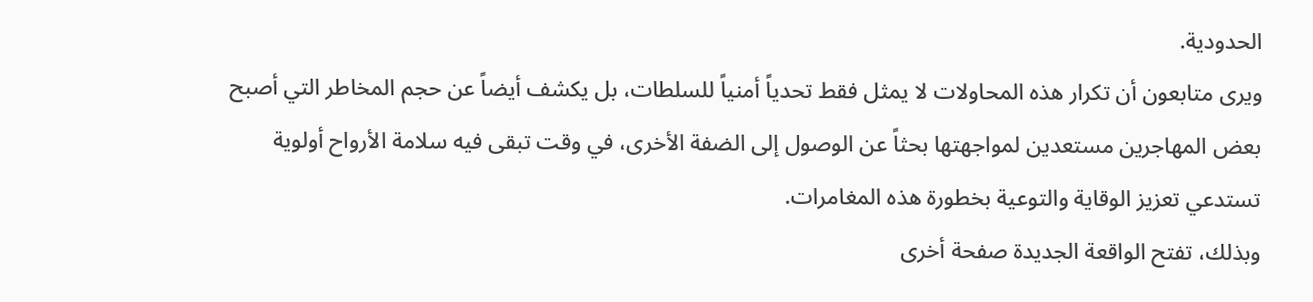الحدودية.
ويرى متابعون أن تكرار هذه المحاولات لا يمثل فقط تحدياً أمنياً للسلطات، بل يكشف أيضاً عن حجم المخاطر التي أصبح بعض المهاجرين مستعدين لمواجهتها بحثاً عن الوصول إلى الضفة الأخرى، في وقت تبقى فيه سلامة الأرواح أولوية تستدعي تعزيز الوقاية والتوعية بخطورة هذه المغامرات.
وبذلك، تفتح الواقعة الجديدة صفحة أخرى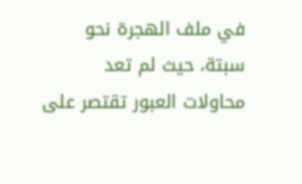في ملف الهجرة نحو سبتة، حيث لم تعد محاولات العبور تقتصر على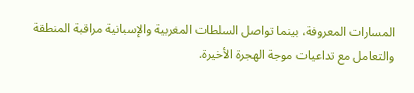المسارات المعروفة، بينما تواصل السلطات المغربية والإسبانية مراقبة المنطقة والتعامل مع تداعيات موجة الهجرة الأخيرة.